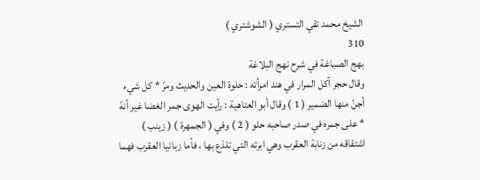الشيخ محمد تقي التستري ( الشوشتري )
310
بهج الصباغة في شرح نهج البلاغة
وقال حجر آكل المرار في هند امرأته : حلوة العين والحديث ومرّ * كل شيء أجنّ منها الضمير ( 1 ) وقال أبو العتاهية : رأيت الهوى جمر الغضا غير أنهّ * على جمره في صدر صاحبه حلو ( 2 ) وفي ( الجمهرة ) ( زينب ) اشتقاقه من زنابة العقرب وهي ابرته التي تلذع بها ، فأما زبانيا العقرب فهما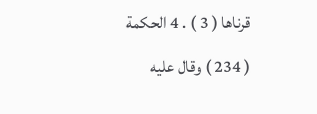قرناها ( 3 ) . 4 الحكمة ( 234 ) وقال عليه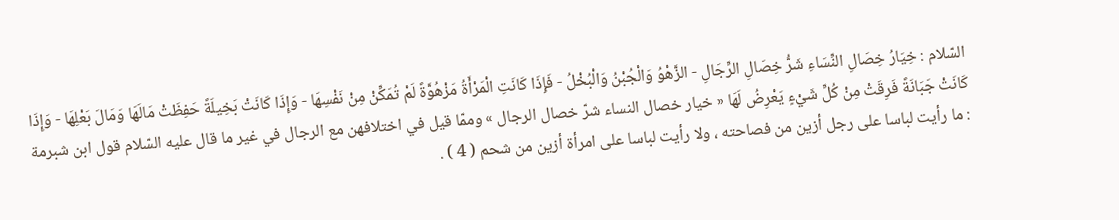السّلام : خِيَارُ خِصَالِ النِّسَاءِ شَرُّ خِصَالِ الرِّجَالِ - الزَّهْوُ وَالْجُبْنُ وَالْبُخْلُ - فَإِذَا كَانَتِ الْمَرْأَةُ مَزْهُوَّةً لَمْ تُمَكِّنْ مِنْ نَفْسِهَا - وَإِذَا كَانَتْ بَخِيلَةً حَفِظَتْ مَالَهَا وَمَالَ بَعْلِهَا - وَإِذَا كَانَتْ جَبَانَةً فَرِقَتْ مِنْ كُلِّ شَيْءٍ يَعْرِضُ لَهَا « خيار خصال النساء شرّ خصال الرجال » وممّا قيل في اختلافهن مع الرجال في غير ما قال عليه السّلام قول ابن شبرمة : ما رأيت لباسا على رجل أزين من فصاحته ، ولا رأيت لباسا على امرأة أزين من شحم ( 4 ) .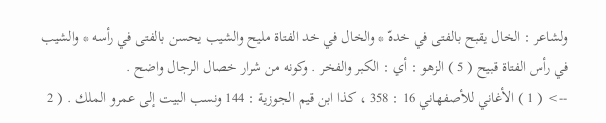ولشاعر : الخال يقبح بالفتى في خدهّ * والخال في خد الفتاة مليح والشيب يحسن بالفتى في رأسه * والشيب في رأس الفتاة قبيح ( 5 ) الزهو : أي : الكبر والفخر . وكونه من شرار خصال الرجال واضح .
--> ( 1 ) الأغاني للأصفهاني 16 : 358 ، كذا ابن قيم الجوزية : 144 ونسب البيت إلى عمرو الملك . ( 2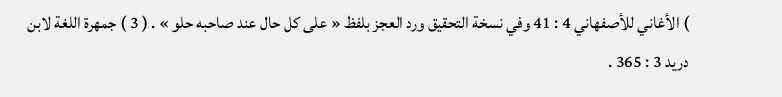) الأغاني للأصفهاني 4 : 41 وفي نسخة التحقيق ورد العجز بلفظ « على كل حال عند صاحبه حلو » . ( 3 ) جمهرة اللغة لابن دريد 3 : 365 .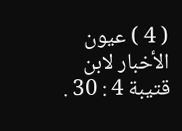( 4 ) عيون الأخبار لابن قتيبة 4 : 30 .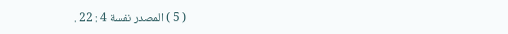( 5 ) المصدر نفسة 4 : 22 .